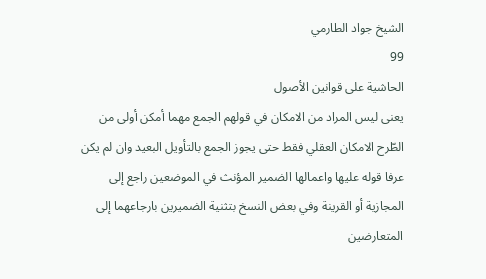الشيخ جواد الطارمي
99
الحاشية على قوانين الأصول
يعنى ليس المراد من الامكان في قولهم الجمع مهما أمكن أولى من الطّرح الامكان العقلي فقط حتى يجوز الجمع بالتأويل البعيد وان لم يكن عرفا قوله عليها واعمالها الضمير المؤنث في الموضعين راجع إلى المجازية أو القرينة وفي بعض النسخ بتثنية الضميرين بارجاعهما إلى المتعارضين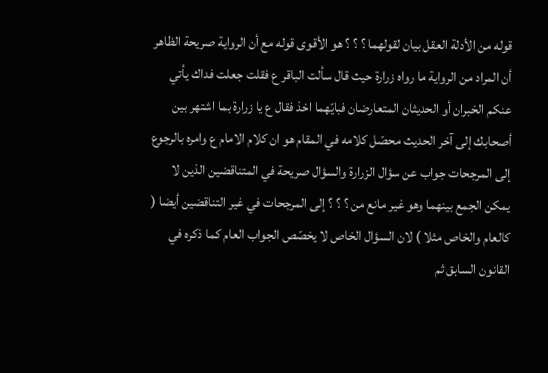قوله من الأدلة العقل بيان لقولهما ؟ ؟ ؟ هو الأقوى قوله مع أن الرواية صريحة الظاهر أن المراد من الرواية ما رواه زرارة حيث قال سألت الباقر ع فقلت جعلت فداك يأتي عنكم الخبران أو الحديثان المتعارضان فبايّهما اخذ فقال ع يا زرارة بما اشتهر بين أصحابك إلى آخر الحديث محصّل كلامه في المقام هو ان كلام الامام ع وامره بالرجوع إلى المرجحات جواب عن سؤال الزرارة والسؤال صريحة في المتناقضين الذين لا يمكن الجمع بينهما وهو غير مانع من ؟ ؟ ؟ إلى المرجحات في غير التناقضين أيضا ( كالعام والخاص مثلا ) لان السؤال الخاص لا يخصّص الجواب العام كما ذكره في القانون السابق ثم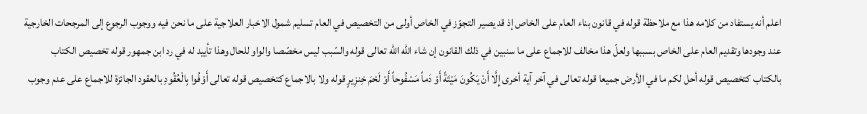اعلم أنه يستفاد من كلامه هذا مع ملاحظة قوله في قانون بناء العام على الخاص إذ قد يصير التجوّز في الخاص أولى من التخصيص في العام تسليم شمول الاخبار العلاجية على ما نحن فيه ووجوب الرجوع إلى المرجحات الخارجية عند وجودها وتقديم العام على الخاص بسببها ولعلّ هذا مخالف للاجماع على ما سنبين في ذلك القانون إن شاء الله اللّه تعالى قوله والسّبب ليس مخصّصا والواو للحال وهذا تأييد له في رد ابن جمهور قوله تخصيص الكتاب بالكتاب كتخصيص قوله أحل لكم ما في الأرض جميعا قوله تعالى في آخر آية أخرى إِلَّا أَنْ يَكُونَ مَيْتَةً أَوْ دَماً مَسْفُوحاً أَوْ لَحْمَ خِنزِيرٍ قوله ولا بالاجماع كتخصيص قوله تعالى أَوْفُوا بِالْعُقُودِ بالعقود الجائزة للاجماع على عدم وجوب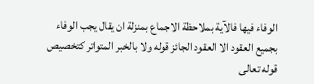الوفاء فيها فالآية بملاحظة الاجماع بمنزلة ان يقال يجب الوفاء بجميع العقود الا العقود الجائز قوله ولا بالخبر المتواتر كتخصيص قوله تعالى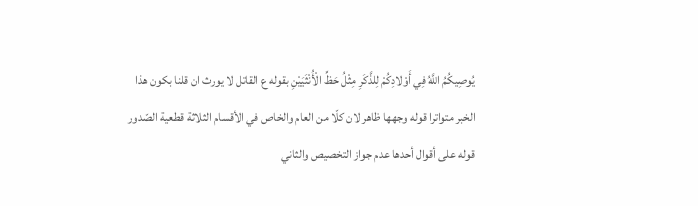يُوصِيكُمُ اللَّهُ فِي أَوْلادِكُمْ لِلذَّكَرِ مِثْلُ حَظِّ الْأُنْثَيَيْنِ بقوله ع القاتل لا يورث ان قلنا بكون هذا الخبر متواترا قوله وجهها ظاهر لان كلّا من العام والخاص في الأقسام الثلاثة قطعية الصّدور قوله على أقوال أحدها عدم جواز التخصيص والثاني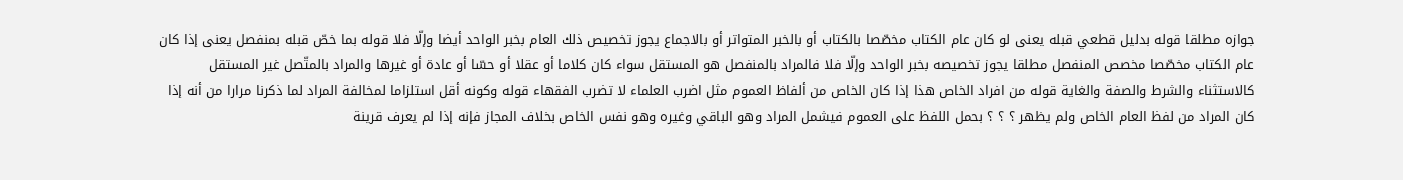جوازه مطلقا قوله بدليل قطعي قبله يعنى لو كان عام الكتاب مخصّصا بالكتاب أو بالخبر المتواتر أو بالاجماع يجوز تخصيص ذلك العام بخبر الواحد أيضا وإلّا فلا قوله بما خصّ قبله بمنفصل يعنى إذا كان عام الكتاب مخصّصا مخصص المنفصل مطلقا يجوز تخصيصه بخبر الواحد وإلّا فلا فالمراد بالمنفصل هو المستقل سواء كان كلاما أو عقلا أو حسّا أو عادة أو غيرها والمراد بالمتّصل غير المستقل كالاستثناء والشرط والصفة والغاية قوله من افراد الخاص هذا إذا كان الخاص من ألفاظ العموم مثل اضرب العلماء لا تضرب الفقهاء قوله وكونه أقل استلزاما لمخالفة المراد لما ذكرنا مرارا من أنه إذا كان المراد من لفظ العام الخاص ولم يظهر ؟ ؟ ؟ بحمل اللفظ على العموم فيشمل المراد وهو الباقي وغيره وهو نفس الخاص بخلاف المجاز فإنه إذا لم يعرف قرينة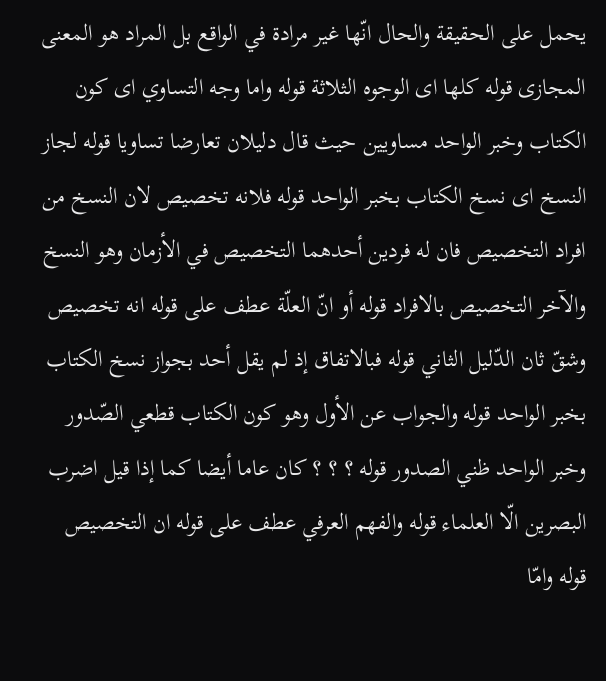يحمل على الحقيقة والحال انّها غير مرادة في الواقع بل المراد هو المعنى المجازى قوله كلها اى الوجوه الثلاثة قوله واما وجه التساوي اى كون الكتاب وخبر الواحد مساويين حيث قال دليلان تعارضا تساويا قوله لجاز النسخ اى نسخ الكتاب بخبر الواحد قوله فلانه تخصيص لان النسخ من افراد التخصيص فان له فردين أحدهما التخصيص في الأزمان وهو النسخ والآخر التخصيص بالافراد قوله أو انّ العلّة عطف على قوله انه تخصيص وشقّ ثان الدّليل الثاني قوله فبالاتفاق إذ لم يقل أحد بجواز نسخ الكتاب بخبر الواحد قوله والجواب عن الأول وهو كون الكتاب قطعي الصّدور وخبر الواحد ظني الصدور قوله ؟ ؟ ؟ كان عاما أيضا كما إذا قيل اضرب البصرين الّا العلماء قوله والفهم العرفي عطف على قوله ان التخصيص قوله وامّا